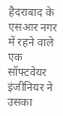हैदराबाद के एसआर नगर में रहने वाले एक सॉफ्टवेयर इंजीनियर ने उसका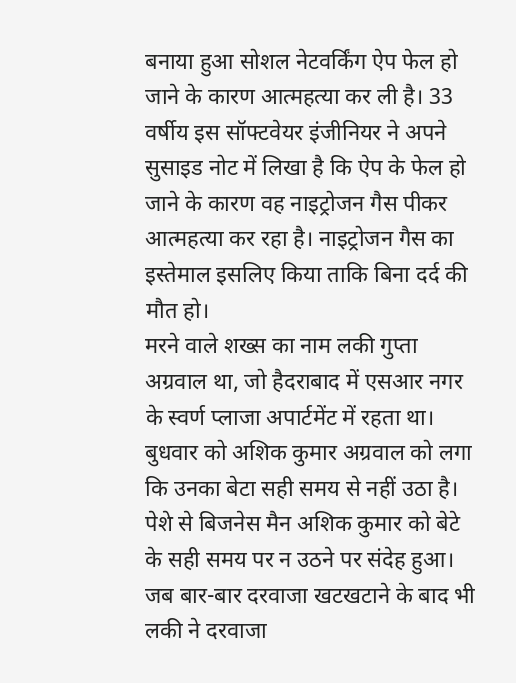बनाया हुआ सोशल नेटवर्किंग ऐप फेल हो जाने के कारण आत्महत्या कर ली है। 33 वर्षीय इस सॉफ्टवेयर इंजीनियर ने अपने सुसाइड नोट में लिखा है कि ऐप के फेल हो जाने के कारण वह नाइट्रोजन गैस पीकर आत्महत्या कर रहा है। नाइट्रोजन गैस का इस्तेमाल इसलिए किया ताकि बिना दर्द की मौत हो।
मरने वाले शख्स का नाम लकी गुप्ता अग्रवाल था, जो हैदराबाद में एसआर नगर के स्वर्ण प्लाजा अपार्टमेंट में रहता था। बुधवार को अशिक कुमार अग्रवाल को लगा कि उनका बेटा सही समय से नहीं उठा है। पेशे से बिजनेस मैन अशिक कुमार को बेटे के सही समय पर न उठने पर संदेह हुआ।
जब बार-बार दरवाजा खटखटाने के बाद भी लकी ने दरवाजा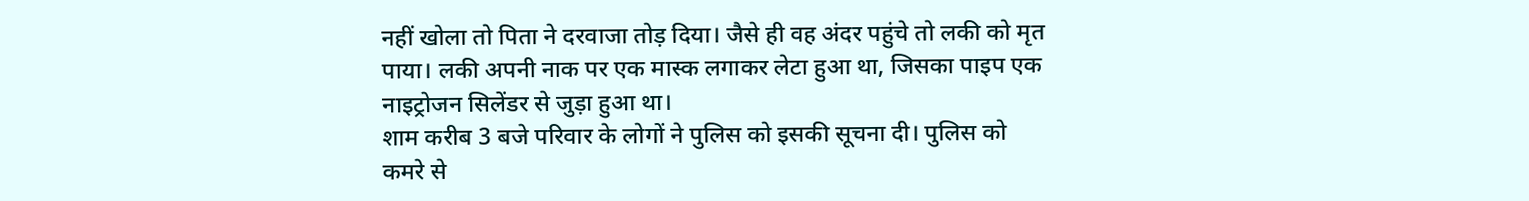नहीं खोला तो पिता ने दरवाजा तोड़ दिया। जैसे ही वह अंदर पहुंचे तो लकी को मृत पाया। लकी अपनी नाक पर एक मास्क लगाकर लेटा हुआ था, जिसका पाइप एक नाइट्रोजन सिलेंडर से जुड़ा हुआ था।
शाम करीब 3 बजे परिवार के लोगों ने पुलिस को इसकी सूचना दी। पुलिस को कमरे से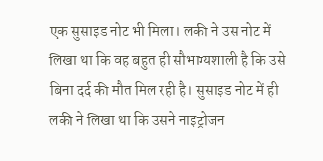एक सुसाइड नोट भी मिला। लकी ने उस नोट में लिखा था कि वह बहुत ही सौभाग्यशाली है कि उसे बिना दर्द की मौत मिल रही है। सुसाइड नोट में ही लकी ने लिखा था कि उसने नाइट्रोजन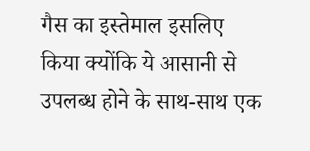गैस का इस्तेमाल इसलिए किया क्योंकि ये आसानी से उपलब्ध होने के साथ-साथ एक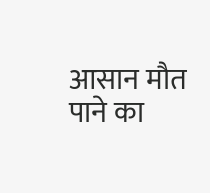आसान मौत पाने का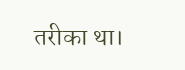तरीका था।